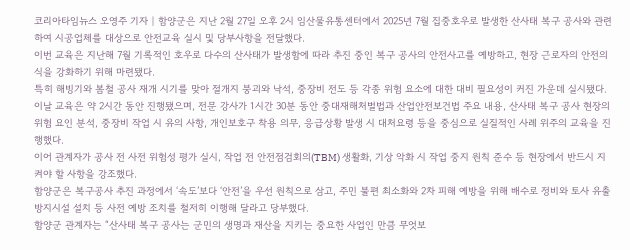코리아타임뉴스 오영주 기자 | 함양군은 지난 2월 27일 오후 2시 임산물유통센터에서 2025년 7월 집중호우로 발생한 산사태 복구 공사와 관련하여 시공업체를 대상으로 안전교육 실시 및 당부사항을 전달했다.
이번 교육은 지난해 7월 기록적인 호우로 다수의 산사태가 발생함에 따라 추진 중인 복구 공사의 안전사고를 예방하고, 현장 근로자의 안전의식을 강화하기 위해 마련됐다.
특히 해빙기와 봄철 공사 재개 시기를 맞아 절개지 붕괴와 낙석, 중장비 전도 등 각종 위험 요소에 대한 대비 필요성이 커진 가운데 실시됐다.
이날 교육은 약 2시간 동안 진행됐으며, 전문 강사가 1시간 30분 동안 중대재해처벌법과 산업안전보건법 주요 내용, 산사태 복구 공사 현장의 위험 요인 분석, 중장비 작업 시 유의 사항, 개인보호구 착용 의무, 응급상황 발생 시 대처요령 등을 중심으로 실질적인 사례 위주의 교육을 진행했다.
이어 관계자가 공사 전 사전 위험성 평가 실시, 작업 전 안전점검회의(TBM) 생활화, 기상 악화 시 작업 중지 원칙 준수 등 현장에서 반드시 지켜야 할 사항을 강조했다.
함양군은 복구공사 추진 과정에서 ‘속도’보다 ‘안전’을 우선 원칙으로 삼고, 주민 불편 최소화와 2차 피해 예방을 위해 배수로 정비와 토사 유출 방지시설 설치 등 사전 예방 조치를 철저히 이행해 달라고 당부했다.
함양군 관계자는 “산사태 복구 공사는 군민의 생명과 재산을 지키는 중요한 사업인 만큼 무엇보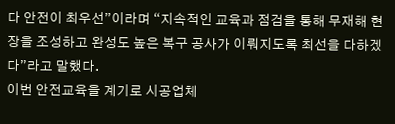다 안전이 최우선”이라며 “지속적인 교육과 점검을 통해 무재해 현장을 조성하고 완성도 높은 복구 공사가 이뤄지도록 최선을 다하겠다”라고 말했다.
이번 안전교육을 계기로 시공업체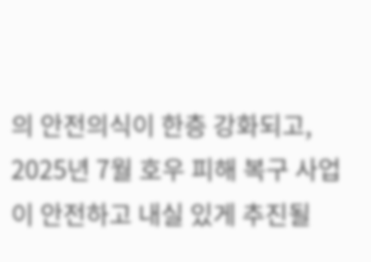의 안전의식이 한층 강화되고, 2025년 7월 호우 피해 복구 사업이 안전하고 내실 있게 추진될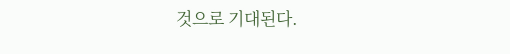것으로 기대된다.